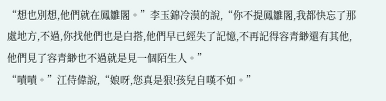“想也別想,他們就在鳳雛閣。”李玉錦冷漠的說,“你不提鳳雛閣,我都快忘了那處地方,不過,你找他們也是白搭,他們早已經失了記憶,不再記得容青緲還有其他,他們見了容青緲也不過就是見一個陌生人。”
“嘖嘖。”江侍偉說,“娘呀,您真是狠!孩兒自嘆不如。”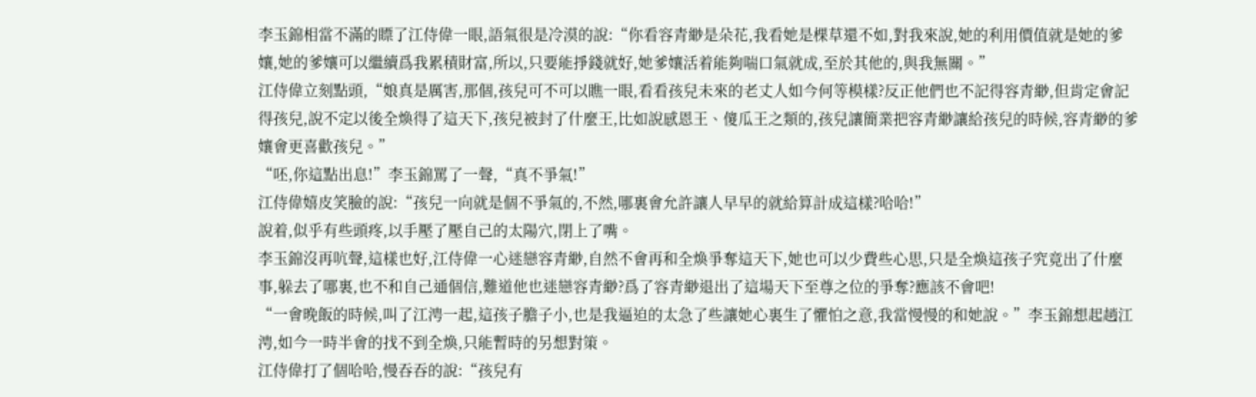李玉錦相當不滿的瞟了江侍偉一眼,語氣很是冷漠的說:“你看容青緲是朵花,我看她是棵草還不如,對我來說,她的利用價值就是她的爹孃,她的爹孃可以繼續爲我累積財富,所以,只要能掙錢就好,她爹孃活着能夠喘口氣就成,至於其他的,與我無關。”
江侍偉立刻點頭,“娘真是厲害,那個,孩兒可不可以瞧一眼,看看孩兒未來的老丈人如今何等模樣?反正他們也不記得容青緲,但肯定會記得孩兒,說不定以後全煥得了這天下,孩兒被封了什麼王,比如說感恩王、傻瓜王之類的,孩兒讓簡業把容青緲讓給孩兒的時候,容青緲的爹孃會更喜歡孩兒。”
“呸,你這點出息!”李玉錦罵了一聲,“真不爭氣!”
江侍偉嬉皮笑臉的說:“孩兒一向就是個不爭氣的,不然,哪裏會允許讓人早早的就給算計成這樣?哈哈!”
說着,似乎有些頭疼,以手壓了壓自己的太陽穴,閉上了嘴。
李玉錦沒再吭聲,這樣也好,江侍偉一心迷戀容青緲,自然不會再和全煥爭奪這天下,她也可以少費些心思,只是全煥這孩子究竟出了什麼事,躲去了哪裏,也不和自己通個信,難道他也迷戀容青緲?爲了容青緲退出了這場天下至尊之位的爭奪?應該不會吧!
“一會晚飯的時候,叫了江涄一起,這孩子膽子小,也是我逼迫的太急了些讓她心裏生了懼怕之意,我當慢慢的和她說。”李玉錦想起趙江涄,如今一時半會的找不到全煥,只能暫時的另想對策。
江侍偉打了個哈哈,慢吞吞的說:“孩兒有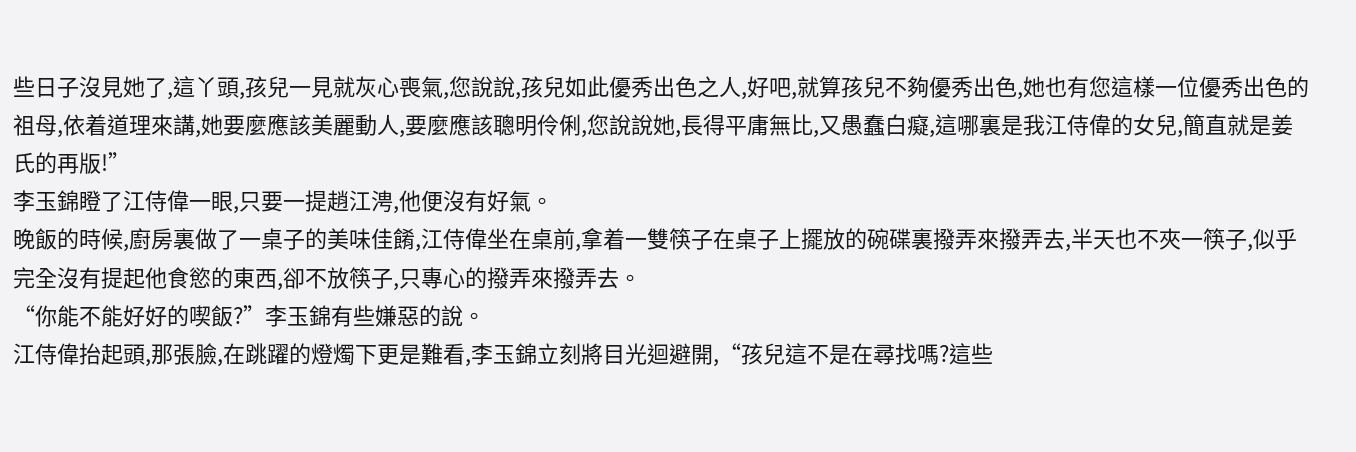些日子沒見她了,這丫頭,孩兒一見就灰心喪氣,您說說,孩兒如此優秀出色之人,好吧,就算孩兒不夠優秀出色,她也有您這樣一位優秀出色的祖母,依着道理來講,她要麼應該美麗動人,要麼應該聰明伶俐,您說說她,長得平庸無比,又愚蠢白癡,這哪裏是我江侍偉的女兒,簡直就是姜氏的再版!”
李玉錦瞪了江侍偉一眼,只要一提趙江涄,他便沒有好氣。
晚飯的時候,廚房裏做了一桌子的美味佳餚,江侍偉坐在桌前,拿着一雙筷子在桌子上擺放的碗碟裏撥弄來撥弄去,半天也不夾一筷子,似乎完全沒有提起他食慾的東西,卻不放筷子,只專心的撥弄來撥弄去。
“你能不能好好的喫飯?”李玉錦有些嫌惡的說。
江侍偉抬起頭,那張臉,在跳躍的燈燭下更是難看,李玉錦立刻將目光迴避開,“孩兒這不是在尋找嗎?這些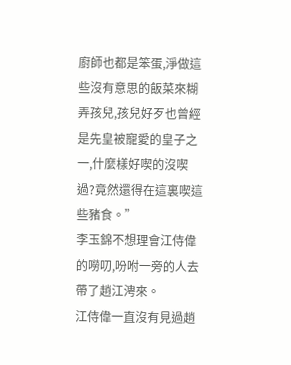廚師也都是笨蛋,淨做這些沒有意思的飯菜來糊弄孩兒,孩兒好歹也曾經是先皇被寵愛的皇子之一,什麼樣好喫的沒喫過?竟然還得在這裏喫這些豬食。”
李玉錦不想理會江侍偉的嘮叨,吩咐一旁的人去帶了趙江涄來。
江侍偉一直沒有見過趙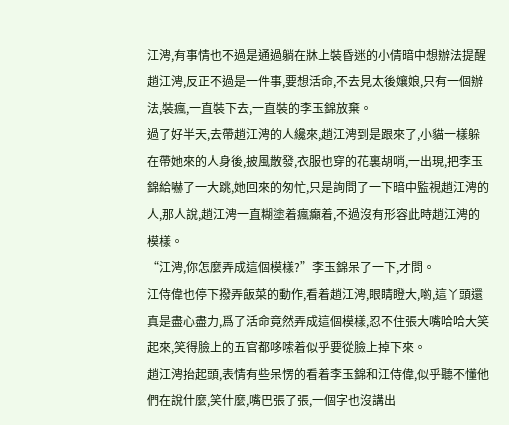江涄,有事情也不過是通過躺在牀上裝昏迷的小倩暗中想辦法提醒趙江涄,反正不過是一件事,要想活命,不去見太後孃娘,只有一個辦法,裝瘋,一直裝下去,一直裝的李玉錦放棄。
過了好半天,去帶趙江涄的人纔來,趙江涄到是跟來了,小貓一樣躲在帶她來的人身後,披風散發,衣服也穿的花裏胡哨,一出現,把李玉錦給嚇了一大跳,她回來的匆忙,只是詢問了一下暗中監視趙江涄的人,那人說,趙江涄一直糊塗着瘋癲着,不過沒有形容此時趙江涄的模樣。
“江涄,你怎麼弄成這個模樣?”李玉錦呆了一下,才問。
江侍偉也停下撥弄飯菜的動作,看着趙江涄,眼睛瞪大,喲,這丫頭還真是盡心盡力,爲了活命竟然弄成這個模樣,忍不住張大嘴哈哈大笑起來,笑得臉上的五官都哆嗦着似乎要從臉上掉下來。
趙江涄抬起頭,表情有些呆愣的看着李玉錦和江侍偉,似乎聽不懂他們在說什麼,笑什麼,嘴巴張了張,一個字也沒講出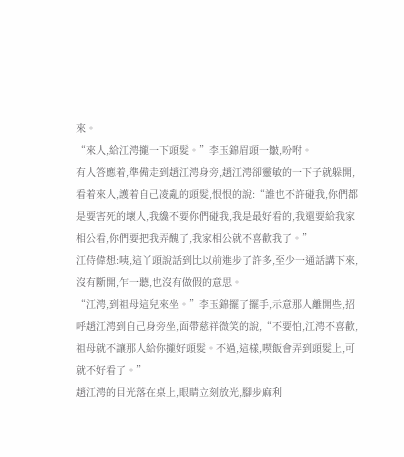來。
“來人,給江涄攏一下頭髮。”李玉錦眉頭一皺,吩咐。
有人答應着,準備走到趙江涄身旁,趙江涄卻靈敏的一下子就躲開,看着來人,護着自己凌亂的頭髮,恨恨的說:“誰也不許碰我,你們都是要害死的壞人,我纔不要你們碰我,我是最好看的,我還要給我家相公看,你們要把我弄醜了,我家相公就不喜歡我了。”
江侍偉想:咦,這丫頭說話到比以前進步了許多,至少一通話講下來,沒有斷開,乍一聽,也沒有做假的意思。
“江涄,到祖母這兒來坐。”李玉錦擺了擺手,示意那人離開些,招呼趙江涄到自己身旁坐,面帶慈祥微笑的說,“不要怕,江涄不喜歡,祖母就不讓那人給你攏好頭髮。不過,這樣,喫飯會弄到頭髮上,可就不好看了。”
趙江涄的目光落在桌上,眼睛立刻放光,腳步麻利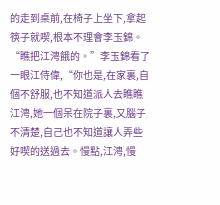的走到桌前,在椅子上坐下,拿起筷子就喫,根本不理會李玉錦。
“瞧把江涄餓的。”李玉錦看了一眼江侍偉,“你也是,在家裏,自個不舒服,也不知道派人去瞧瞧江涄,她一個呆在院子裏,又腦子不清楚,自己也不知道讓人弄些好喫的送過去。慢點,江涄,慢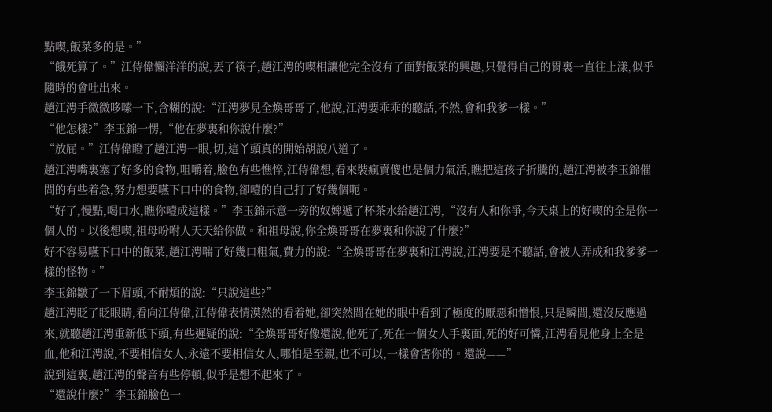點喫,飯菜多的是。”
“餓死算了。”江侍偉懶洋洋的說,丟了筷子,趙江涄的喫相讓他完全沒有了面對飯菜的興趣,只覺得自己的胃裏一直往上漾,似乎隨時的會吐出來。
趙江涄手微微哆嗦一下,含糊的說:“江涄夢見全煥哥哥了,他說,江涄要乖乖的聽話,不然,會和我爹一樣。”
“他怎樣?”李玉錦一愣,“他在夢裏和你說什麼?”
“放屁。”江侍偉瞪了趙江涄一眼,切,這丫頭真的開始胡說八道了。
趙江涄嘴裏塞了好多的食物,咀嚼着,臉色有些憔悴,江侍偉想,看來裝瘋賣傻也是個力氣活,瞧把這孩子折騰的,趙江涄被李玉錦催問的有些着急,努力想要嚥下口中的食物,卻噎的自己打了好幾個呃。
“好了,慢點,喝口水,瞧你噎成這樣。”李玉錦示意一旁的奴婢遞了杯茶水給趙江涄,“沒有人和你爭,今天桌上的好喫的全是你一個人的。以後想喫,祖母吩咐人天天給你做。和祖母說,你全煥哥哥在夢裏和你說了什麼?”
好不容易嚥下口中的飯菜,趙江涄喘了好幾口粗氣,費力的說:“全煥哥哥在夢裏和江涄說,江涄要是不聽話,會被人弄成和我爹爹一樣的怪物。”
李玉錦皺了一下眉頭,不耐煩的說:“只說這些?”
趙江涄眨了眨眼睛,看向江侍偉,江侍偉表情漠然的看着她,卻突然間在她的眼中看到了極度的厭惡和憎恨,只是瞬間,還沒反應過來,就聽趙江涄重新低下頭,有些遲疑的說:“全煥哥哥好像還說,他死了,死在一個女人手裏面,死的好可憐,江涄看見他身上全是血,他和江涄說,不要相信女人,永遠不要相信女人,哪怕是至親,也不可以,一樣會害你的。還說——”
說到這裏,趙江涄的聲音有些停頓,似乎是想不起來了。
“還說什麼?”李玉錦臉色一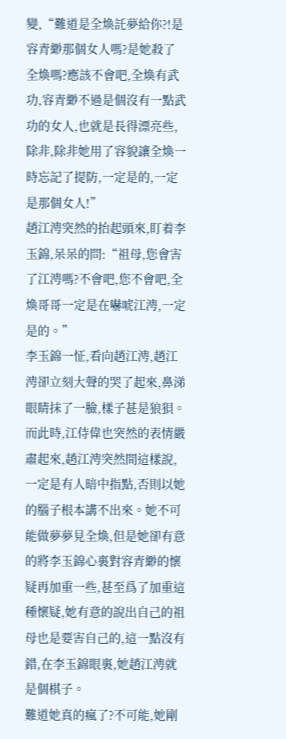變,“難道是全煥託夢給你?!是容青緲那個女人嗎?是她殺了全煥嗎?應該不會吧,全煥有武功,容青緲不過是個沒有一點武功的女人,也就是長得漂亮些,除非,除非她用了容貌讓全煥一時忘記了提防,一定是的,一定是那個女人!”
趙江涄突然的抬起頭來,盯着李玉錦,呆呆的問:“祖母,您會害了江涄嗎?不會吧,您不會吧,全煥哥哥一定是在嚇唬江涄,一定是的。”
李玉錦一怔,看向趙江涄,趙江涄卻立刻大聲的哭了起來,鼻涕眼睛抹了一臉,樣子甚是狼狽。
而此時,江侍偉也突然的表情嚴肅起來,趙江涄突然間這樣說,一定是有人暗中指點,否則以她的腦子根本講不出來。她不可能做夢夢見全煥,但是她卻有意的將李玉錦心裏對容青緲的懷疑再加重一些,甚至爲了加重這種懷疑,她有意的說出自己的祖母也是要害自己的,這一點沒有錯,在李玉錦眼裏,她趙江涄就是個棋子。
難道她真的瘋了?不可能,她剛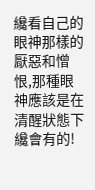纔看自己的眼神那樣的厭惡和憎恨,那種眼神應該是在清醒狀態下纔會有的!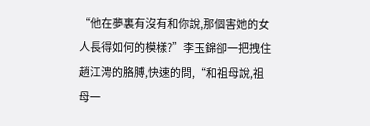“他在夢裏有沒有和你說,那個害她的女人長得如何的模樣?”李玉錦卻一把拽住趙江涄的胳膊,快速的問,“和祖母說,祖母一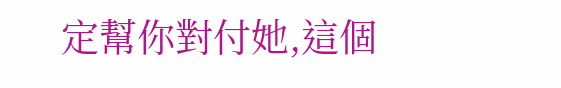定幫你對付她,這個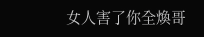女人害了你全煥哥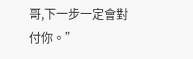哥,下一步一定會對付你。”